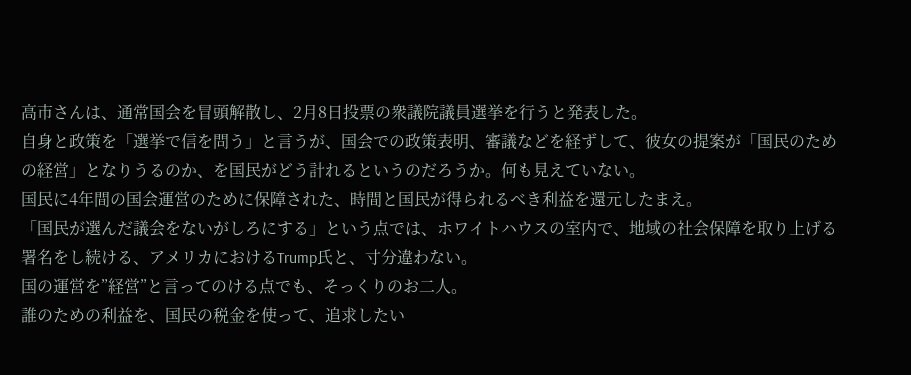高市さんは、通常国会を冒頭解散し、2月8日投票の衆議院議員選挙を行うと発表した。
自身と政策を「選挙で信を問う」と言うが、国会での政策表明、審議などを経ずして、彼女の提案が「国民のための経営」となりうるのか、を国民がどう計れるというのだろうか。何も見えていない。
国民に4年間の国会運営のために保障された、時間と国民が得られるべき利益を還元したまえ。
「国民が選んだ議会をないがしろにする」という点では、ホワイトハウスの室内で、地域の社会保障を取り上げる署名をし続ける、アメリカにおけるTrump氏と、寸分違わない。
国の運営を”経営”と言ってのける点でも、そっくりのお二人。
誰のための利益を、国民の税金を使って、追求したい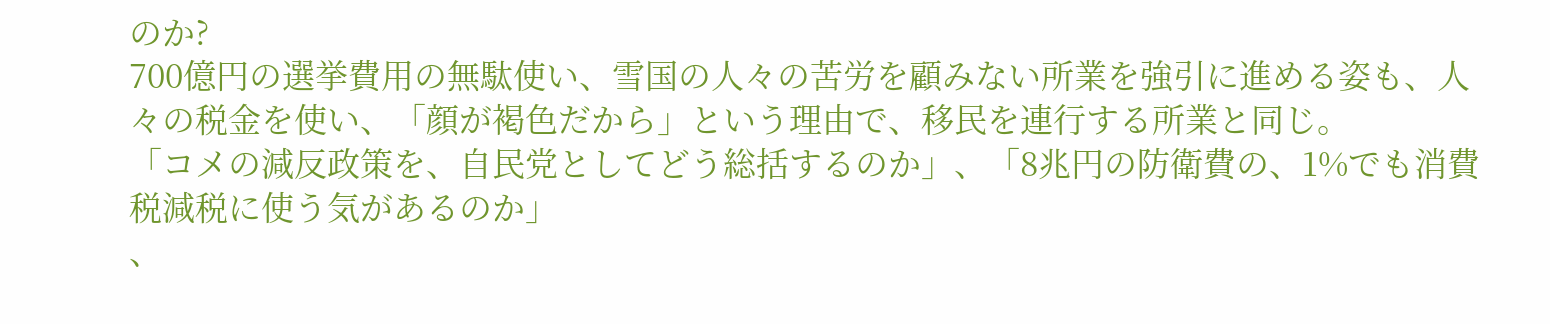のか?
700億円の選挙費用の無駄使い、雪国の人々の苦労を顧みない所業を強引に進める姿も、人々の税金を使い、「顔が褐色だから」という理由で、移民を連行する所業と同じ。
「コメの減反政策を、自民党としてどう総括するのか」、「8兆円の防衛費の、1%でも消費税減税に使う気があるのか」
、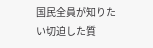国民全員が知りたい切迫した質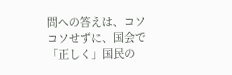問への答えは、コソコソせずに、国会で「正しく」国民の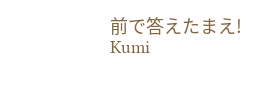前で答えたまえ!
Kumi